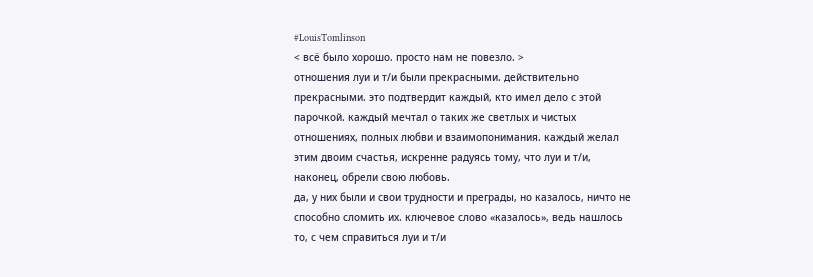#LouisTomlinson
< всё было хорошо. просто нам не повезло. >
отношения луи и т/и были прекрасными. действительно прекрасными. это подтвердит каждый, кто имел дело с этой парочкой. каждый мечтал о таких же светлых и чистых отношениях, полных любви и взаимопонимания. каждый желал этим двоим счастья, искренне радуясь тому, что луи и т/и, наконец, обрели свою любовь.
да, у них были и свои трудности и преграды, но казалось, ничто не способно сломить их. ключевое слово «казалось», ведь нашлось то, с чем справиться луи и т/и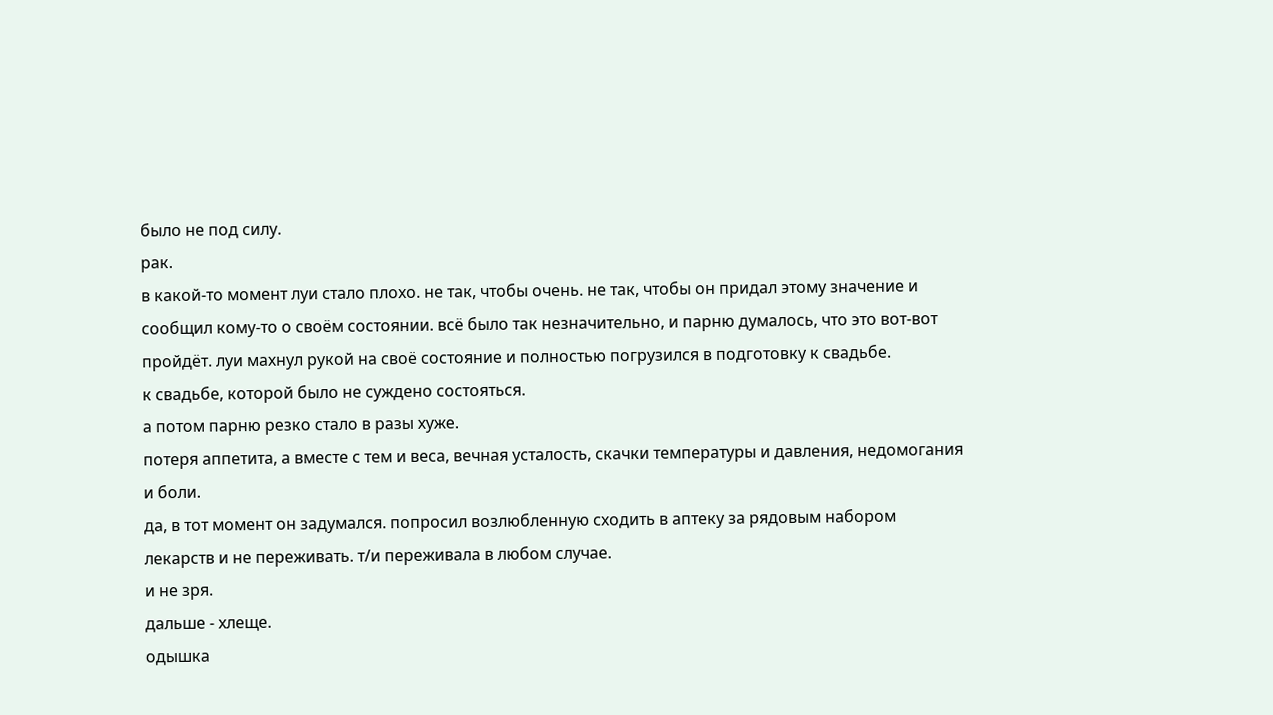было не под силу.
рак.
в какой-то момент луи стало плохо. не так, чтобы очень. не так, чтобы он придал этому значение и сообщил кому-то о своём состоянии. всё было так незначительно, и парню думалось, что это вот-вот пройдёт. луи махнул рукой на своё состояние и полностью погрузился в подготовку к свадьбе.
к свадьбе, которой было не суждено состояться.
а потом парню резко стало в разы хуже.
потеря аппетита, а вместе с тем и веса, вечная усталость, скачки температуры и давления, недомогания и боли.
да, в тот момент он задумался. попросил возлюбленную сходить в аптеку за рядовым набором лекарств и не переживать. т/и переживала в любом случае.
и не зря.
дальше - хлеще.
одышка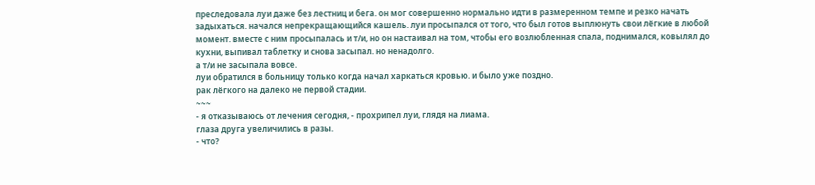преследовала луи даже без лестниц и бега. он мог совершенно нормально идти в размеренном темпе и резко начать задыхаться. начался непрекращающийся кашель. луи просыпался от того, что был готов выплюнуть свои лёгкие в любой момент. вместе с ним просыпалась и т/и, но он настаивал на том, чтобы его возлюбленная спала, поднимался, ковылял до кухни, выпивал таблетку и снова засыпал. но ненадолго.
а т/и не засыпала вовсе.
луи обратился в больницу только когда начал харкаться кровью. и было уже поздно.
рак лёгкого на далеко не первой стадии.
~~~
- я отказываюсь от лечения сегодня, - прохрипел луи, глядя на лиама.
глаза друга увеличились в разы.
- что?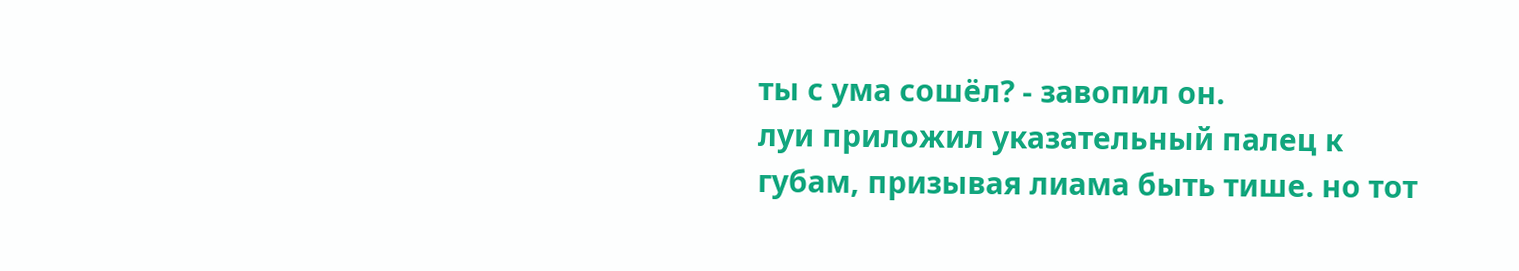ты с ума сошёл? - завопил он.
луи приложил указательный палец к губам, призывая лиама быть тише. но тот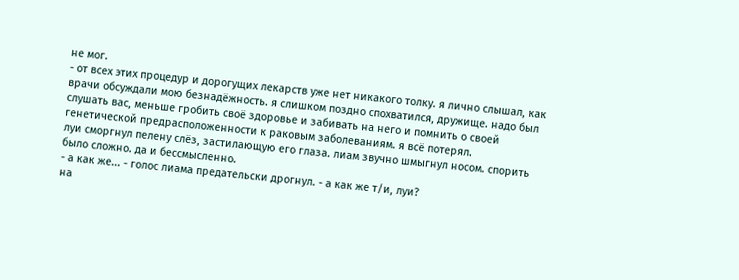не мог.
- от всех этих процедур и дорогущих лекарств уже нет никакого толку. я лично слышал, как врачи обсуждали мою безнадёжность. я слишком поздно спохватился, дружище. надо был слушать вас, меньше гробить своё здоровье и забивать на него и помнить о своей генетической предрасположенности к раковым заболеваниям. я всё потерял.
луи сморгнул пелену слёз, застилающую его глаза. лиам звучно шмыгнул носом. спорить было сложно. да и бессмысленно.
- а как же... - голос лиама предательски дрогнул. - а как же т/и, луи?
на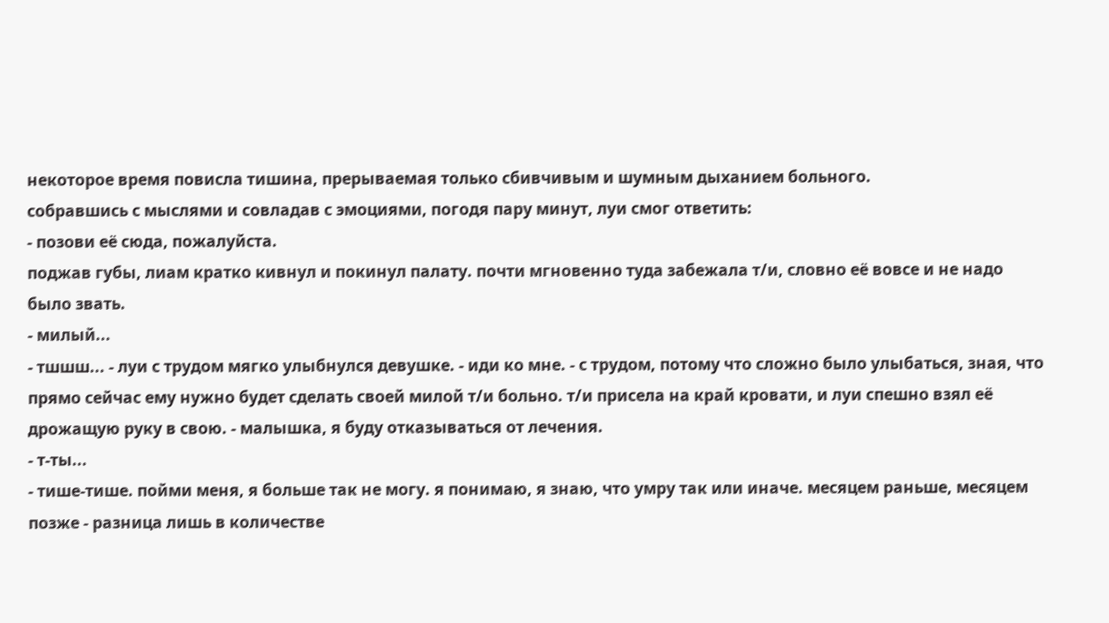некоторое время повисла тишина, прерываемая только сбивчивым и шумным дыханием больного.
собравшись с мыслями и совладав с эмоциями, погодя пару минут, луи смог ответить:
- позови её сюда, пожалуйста.
поджав губы, лиам кратко кивнул и покинул палату. почти мгновенно туда забежала т/и, словно её вовсе и не надо было звать.
- милый...
- тшшш... - луи с трудом мягко улыбнулся девушке. - иди ко мне. - с трудом, потому что сложно было улыбаться, зная, что прямо сейчас ему нужно будет сделать своей милой т/и больно. т/и присела на край кровати, и луи спешно взял её дрожащую руку в свою. - малышка, я буду отказываться от лечения.
- т-ты...
- тише-тише. пойми меня, я больше так не могу. я понимаю, я знаю, что умру так или иначе. месяцем раньше, месяцем позже - разница лишь в количестве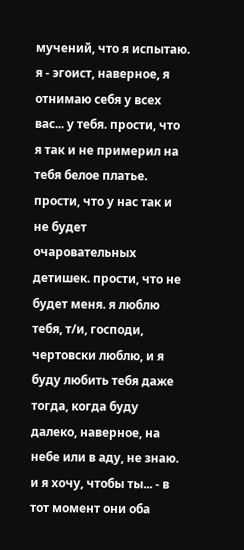мучений, что я испытаю. я - эгоист, наверное, я отнимаю себя у всех вас... у тебя. прости, что я так и не примерил на тебя белое платье. прости, что у нас так и не будет очаровательных детишек. прости, что не будет меня. я люблю тебя, т/и, господи, чертовски люблю, и я буду любить тебя даже тогда, когда буду далеко, наверное, на небе или в аду, не знаю. и я хочу, чтобы ты... - в тот момент они оба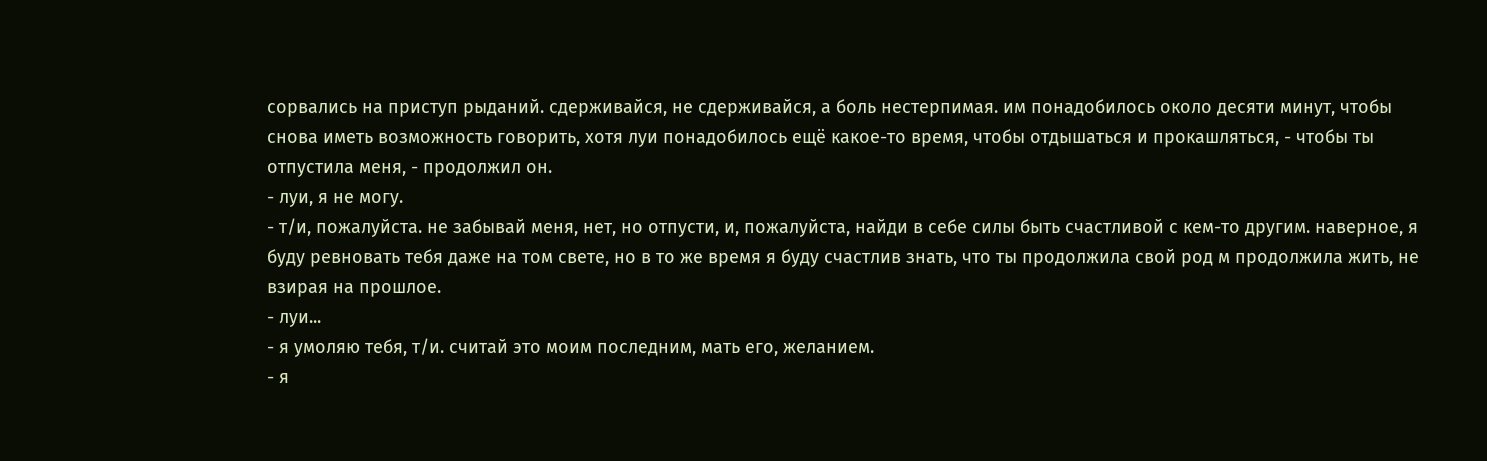сорвались на приступ рыданий. сдерживайся, не сдерживайся, а боль нестерпимая. им понадобилось около десяти минут, чтобы снова иметь возможность говорить, хотя луи понадобилось ещё какое-то время, чтобы отдышаться и прокашляться, - чтобы ты отпустила меня, - продолжил он.
- луи, я не могу.
- т/и, пожалуйста. не забывай меня, нет, но отпусти, и, пожалуйста, найди в себе силы быть счастливой с кем-то другим. наверное, я буду ревновать тебя даже на том свете, но в то же время я буду счастлив знать, что ты продолжила свой род м продолжила жить, не взирая на прошлое.
- луи...
- я умоляю тебя, т/и. считай это моим последним, мать его, желанием.
- я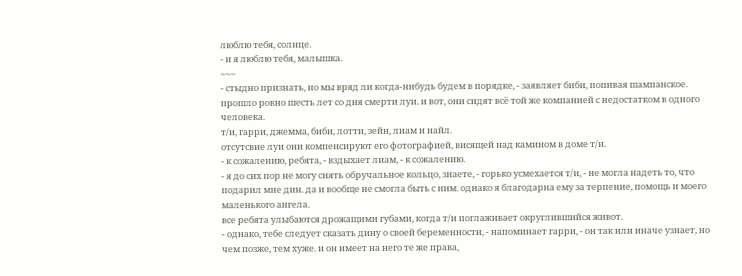люблю тебя, солнце.
- и я люблю тебя, малышка.
~~~
- стыдно признать, но мы вряд ли когда-нибудь будем в порядке, - заявляет биби, попивая шампанское.
прошло ровно шесть лет со дня смерти луи. и вот, они сидят всё той же компанией с недостатком в одного человека.
т/и, гарри, джемма, биби, лотти, зейн, лиам и найл.
отсутсвие луи они компенсируют его фотографией, висящей над камином в доме т/и.
- к сожалению, ребята, - вздыхает лиам, - к сожалению.
- я до сих пор не могу снять обручальное кольцо, знаете, - горько усмехается т/и, - не могла надеть то, что подарил мне дин. да и вообще не смогла быть с ним. однако я благодарна ему за терпение, помощь и моего маленького ангела.
все ребята улыбаются дрожащими губами, когда т/и поглаживает округлившийся живот.
- однако, тебе следует сказать дину о своей беременности, - напоминает гарри, - он так или иначе узнает, но чем позже, тем хуже. и он имеет на него те же права,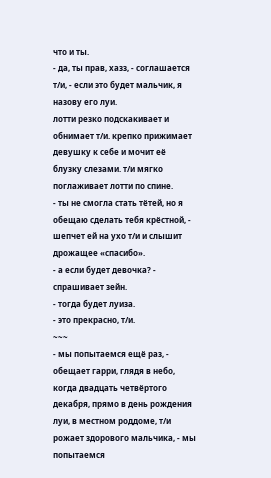что и ты.
- да, ты прав, хазз, - соглашается т/и, - если это будет мальчик, я назову его луи.
лотти резко подскакивает и обнимает т/и. крепко прижимает девушку к себе и мочит её блузку слезами. т/и мягко поглаживает лотти по спине.
- ты не смогла стать тётей, но я обещаю сделать тебя крёстной, - шепчет ей на ухо т/и и слышит дрожащее «спасибо».
- а если будет девочка? - спрашивает зейн.
- тогда будет луиза.
- это прекрасно, т/и.
~~~
- мы попытаемся ещё раз, - обещает гарри, глядя в небо, когда двадцать четвёртого декабря, прямо в день рождения луи, в местном роддоме, т/и рожает здорового мальчика, - мы попытаемся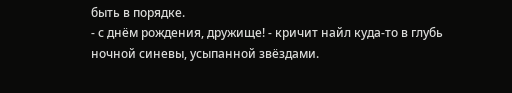быть в порядке.
- с днём рождения, дружище! - кричит найл куда-то в глубь ночной синевы, усыпанной звёздами.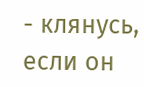- клянусь, если он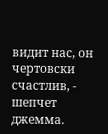видит нас, он чертовски счастлив, - шепчет джемма.